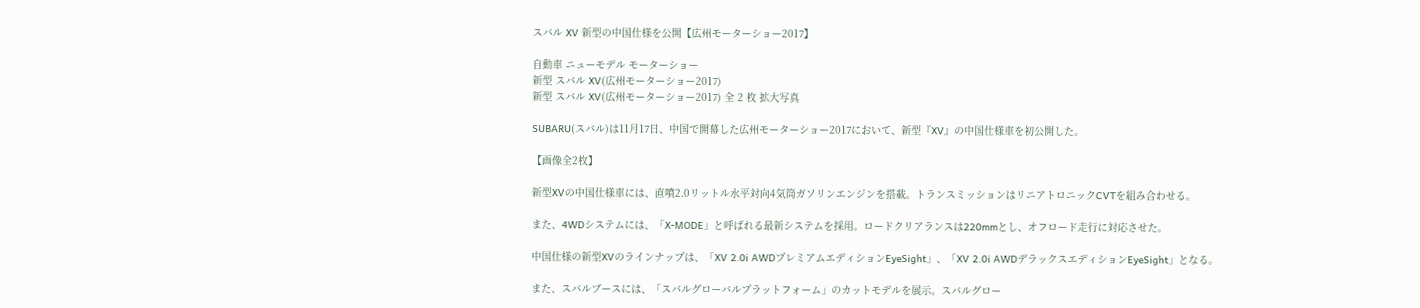スバル XV 新型の中国仕様を公開【広州モーターショー2017】

自動車 ニューモデル モーターショー
新型 スバル XV(広州モーターショー2017)
新型 スバル XV(広州モーターショー2017) 全 2 枚 拡大写真

SUBARU(スバル)は11月17日、中国で開幕した広州モーターショー2017において、新型『XV』の中国仕様車を初公開した。

【画像全2枚】

新型XVの中国仕様車には、直噴2.0リットル水平対向4気筒ガソリンエンジンを搭載。トランスミッションはリニアトロニックCVTを組み合わせる。

また、4WDシステムには、「X-MODE」と呼ばれる最新システムを採用。ロードクリアランスは220mmとし、オフロード走行に対応させた。

中国仕様の新型XVのラインナップは、「XV 2.0i AWDプレミアムエディションEyeSight」、「XV 2.0i AWDデラックスエディションEyeSight」となる。

また、スバルブースには、「スバルグローバルプラットフォーム」のカットモデルを展示。スバルグロー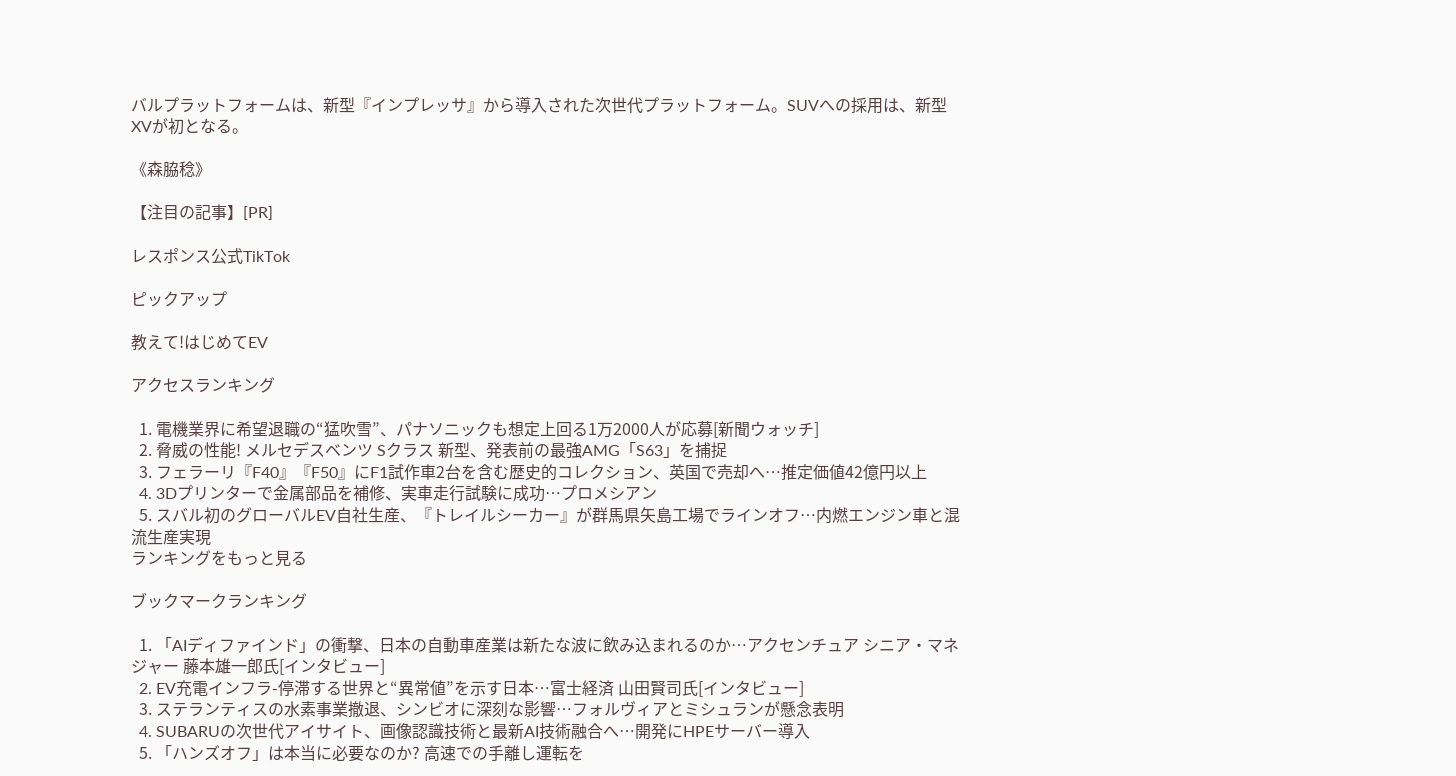バルプラットフォームは、新型『インプレッサ』から導入された次世代プラットフォーム。SUVへの採用は、新型XVが初となる。

《森脇稔》

【注目の記事】[PR]

レスポンス公式TikTok

ピックアップ

教えて!はじめてEV

アクセスランキング

  1. 電機業界に希望退職の“猛吹雪”、パナソニックも想定上回る1万2000人が応募[新聞ウォッチ]
  2. 脅威の性能! メルセデスベンツ Sクラス 新型、発表前の最強AMG「S63」を捕捉
  3. フェラーリ『F40』『F50』にF1試作車2台を含む歴史的コレクション、英国で売却へ…推定価値42億円以上
  4. 3Dプリンターで金属部品を補修、実車走行試験に成功…プロメシアン
  5. スバル初のグローバルEV自社生産、『トレイルシーカー』が群馬県矢島工場でラインオフ…内燃エンジン車と混流生産実現
ランキングをもっと見る

ブックマークランキング

  1. 「AIディファインド」の衝撃、日本の自動車産業は新たな波に飲み込まれるのか…アクセンチュア シニア・マネジャー 藤本雄一郎氏[インタビュー]
  2. EV充電インフラ-停滞する世界と“異常値”を示す日本…富士経済 山田賢司氏[インタビュー]
  3. ステランティスの水素事業撤退、シンビオに深刻な影響…フォルヴィアとミシュランが懸念表明
  4. SUBARUの次世代アイサイト、画像認識技術と最新AI技術融合へ…開発にHPEサーバー導入
  5. 「ハンズオフ」は本当に必要なのか? 高速での手離し運転を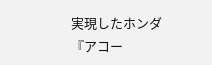実現したホンダ『アコー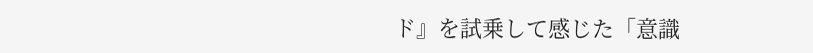ド』を試乗して感じた「意識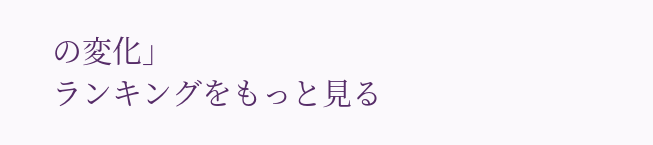の変化」
ランキングをもっと見る